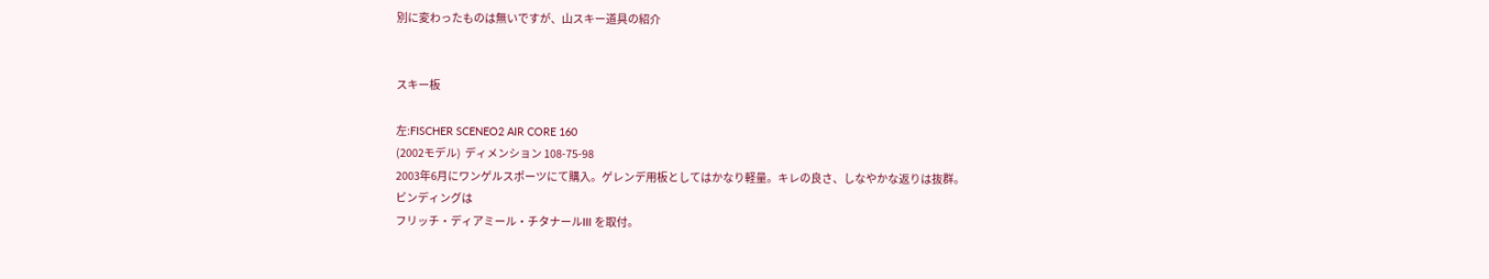別に変わったものは無いですが、山スキー道具の紹介


スキー板

左:FISCHER SCENEO2 AIR CORE 160
(2002モデル)  ディメンション 108-75-98
2003年6月にワンゲルスポーツにて購入。ゲレンデ用板としてはかなり軽量。キレの良さ、しなやかな返りは抜群。
ビンディングは
フリッチ・ディアミール・チタナールIII を取付。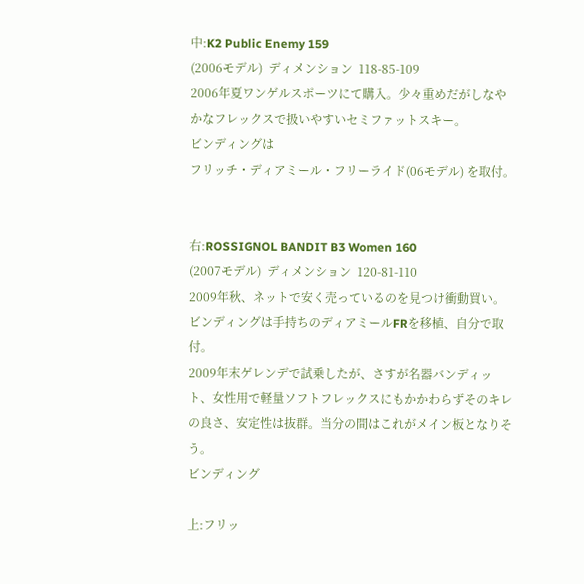中:K2 Public Enemy 159
(2006モデル)  ディメンション  118-85-109
2006年夏ワンゲルスポーツにて購入。少々重めだがしなやかなフレックスで扱いやすいセミファットスキー。
ビンディングは
フリッチ・ディアミール・フリーライド(06モデル) を取付。


右:ROSSIGNOL BANDIT B3 Women 160
(2007モデル)  ディメンション  120-81-110
2009年秋、ネットで安く売っているのを見つけ衝動買い。ビンディングは手持ちのディアミールFRを移植、自分で取付。
2009年末ゲレンデで試乗したが、さすが名器バンディット、女性用で軽量ソフトフレックスにもかかわらずそのキレの良さ、安定性は抜群。当分の間はこれがメイン板となりそう。
ビンディング

上:フリッ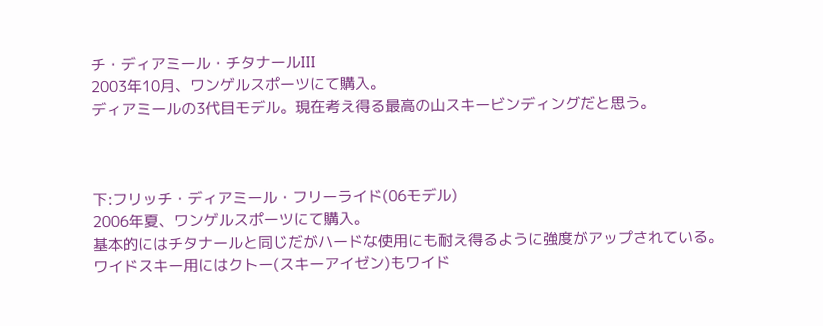チ・ディアミール・チタナールIII
2003年10月、ワンゲルスポーツにて購入。
ディアミールの3代目モデル。現在考え得る最高の山スキービンディングだと思う。



下:フリッチ・ディアミール・フリーライド(06モデル)
2006年夏、ワンゲルスポーツにて購入。
基本的にはチタナールと同じだがハードな使用にも耐え得るように強度がアップされている。
ワイドスキー用にはクトー(スキーアイゼン)もワイド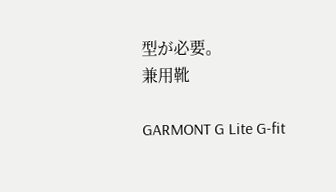型が必要。
兼用靴

GARMONT G Lite G-fit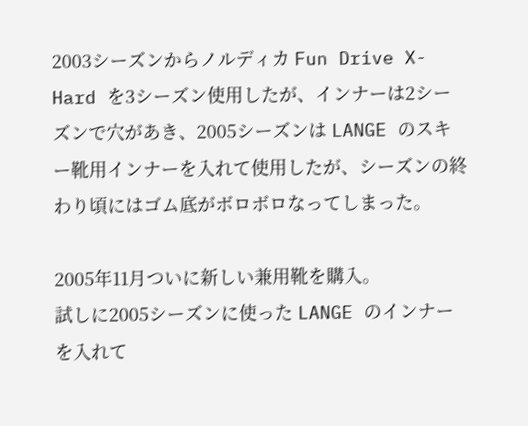2003シーズンからノルディカ Fun Drive X-Hard を3シーズン使用したが、インナーは2シーズンで穴があき、2005シーズンは LANGE のスキー靴用インナーを入れて使用したが、シーズンの終わり頃にはゴム底がボロボロなってしまった。

2005年11月ついに新しい兼用靴を購入。
試しに2005シーズンに使った LANGE のインナーを入れて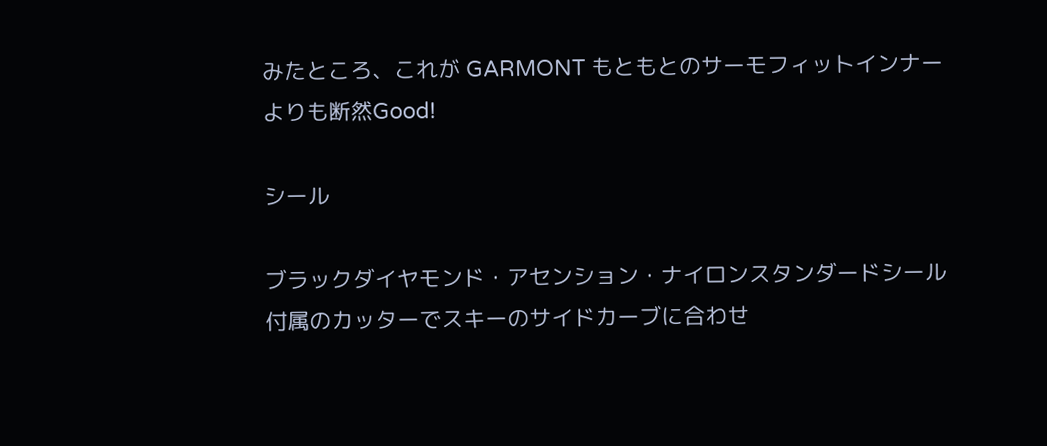みたところ、これが GARMONT もともとのサーモフィットインナーよりも断然Good!

シール

ブラックダイヤモンド・アセンション・ナイロンスタンダードシール
付属のカッターでスキーのサイドカーブに合わせ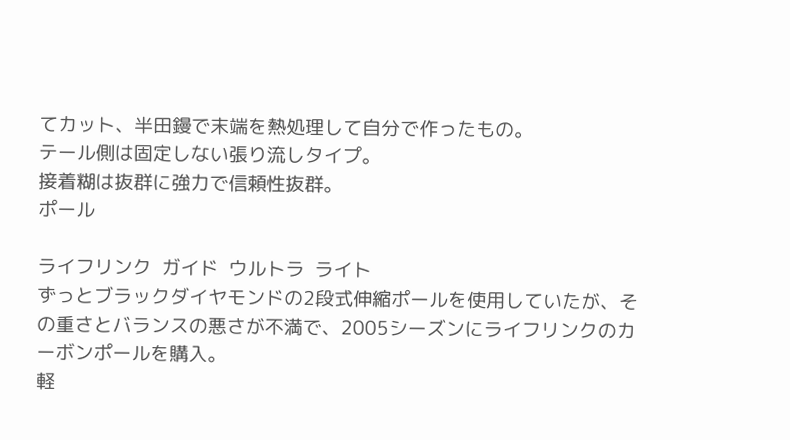てカット、半田鏝で末端を熱処理して自分で作ったもの。
テール側は固定しない張り流しタイプ。
接着糊は抜群に強力で信頼性抜群。
ポール

ライフリンク  ガイド  ウルトラ  ライト
ずっとブラックダイヤモンドの2段式伸縮ポールを使用していたが、その重さとバランスの悪さが不満で、2005シーズンにライフリンクのカーボンポールを購入。
軽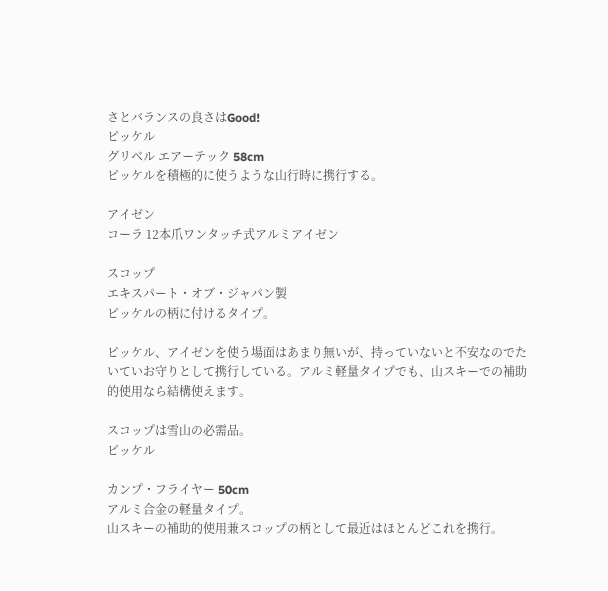さとバランスの良さはGood!
ピッケル
グリベル エアーテック 58cm
ピッケルを積極的に使うような山行時に携行する。

アイゼン
コーラ 12本爪ワンタッチ式アルミアイゼン

スコップ
エキスパート・オブ・ジャパン製
ピッケルの柄に付けるタイプ。

ピッケル、アイゼンを使う場面はあまり無いが、持っていないと不安なのでたいていお守りとして携行している。アルミ軽量タイプでも、山スキーでの補助的使用なら結構使えます。

スコップは雪山の必需品。
ピッケル

カンプ・フライヤー 50cm
アルミ合金の軽量タイプ。
山スキーの補助的使用兼スコップの柄として最近はほとんどこれを携行。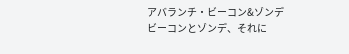アバランチ・ビーコン&ゾンデ
ビーコンとゾンデ、それに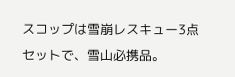スコップは雪崩レスキュー3点セットで、雪山必携品。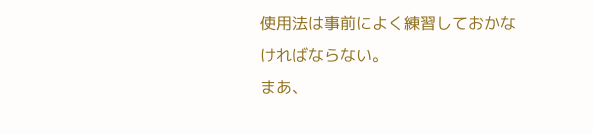使用法は事前によく練習しておかなければならない。
まあ、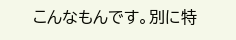こんなもんです。別に特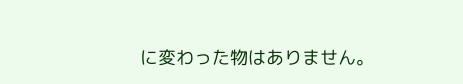に変わった物はありません。